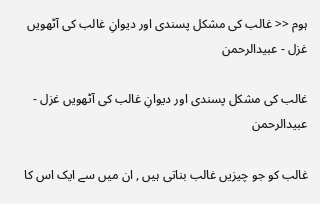ہوم << غالب کی مشکل پسندی اور دیوانِ غالب کی آٹھویں غزل - عبیدالرحمن

غالب کی مشکل پسندی اور دیوانِ غالب کی آٹھویں غزل - عبیدالرحمن

غالب کو جو چیزیں غالب بناتی ہیں , ان میں سے ایک اس کا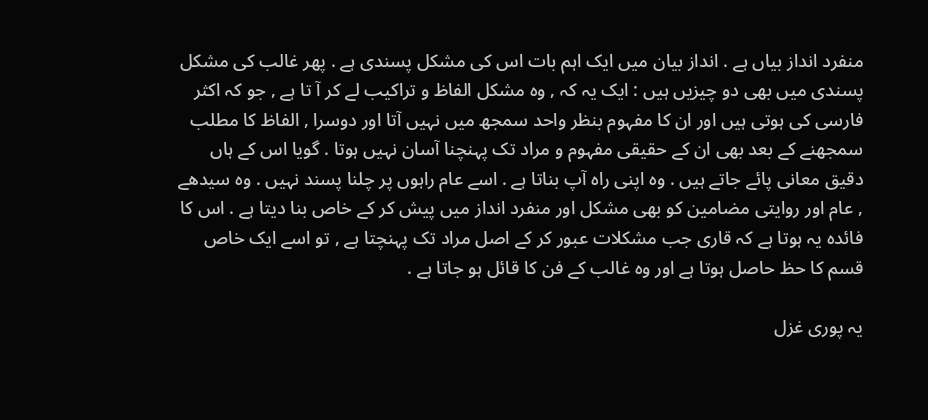منفرد انداز بیاں ہے . انداز بیان میں ایک اہم بات اس کی مشکل پسندی ہے . پھر غالب کی مشکل پسندی میں بھی دو چیزیں ہیں : ایک یہ کہ , وہ مشکل الفاظ و تراکیب لے کر آ تا ہے , جو کہ اکثر فارسی کی ہوتی ہیں اور ان کا مفہوم بنظر واحد سمجھ میں نہیں آتا اور دوسرا , الفاظ کا مطلب سمجھنے کے بعد بھی ان کے حقیقی مفہوم و مراد تک پہنچنا آسان نہیں ہوتا . گویا اس کے ہاں دقیق معانی پائے جاتے ہیں . وہ اپنی راہ آپ بناتا ہے . اسے عام راہوں پر چلنا پسند نہیں . وہ سیدھے , عام اور روایتی مضامین کو بھی مشکل اور منفرد انداز میں پیش کر کے خاص بنا دیتا ہے . اس کا فائدہ یہ ہوتا ہے کہ قاری جب مشکلات عبور کر کے اصل مراد تک پہنچتا ہے , تو اسے ایک خاص قسم کا حظ حاصل ہوتا ہے اور وہ غالب کے فن کا قائل ہو جاتا ہے .

یہ پوری غزل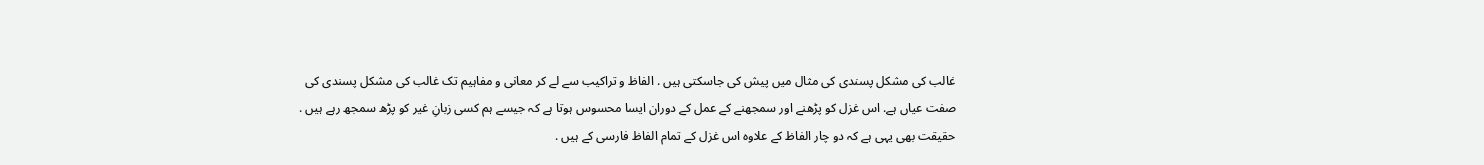غالب کی مشکل پسندی کی مثال میں پیش کی جاسکتی ہیں . الفاظ و تراکیب سے لے کر معانی و مفاہیم تک غالب کی مشکل پسندی کی صفت عیاں ہے. اس غزل کو پڑھنے اور سمجھنے کے عمل کے دوران ایسا محسوس ہوتا ہے کہ جیسے ہم کسی زبانِ غیر کو پڑھ سمجھ رہے ہیں . حقیقت بھی یہی ہے کہ دو چار الفاظ کے علاوہ اس غزل کے تمام الفاظ فارسی کے ہیں .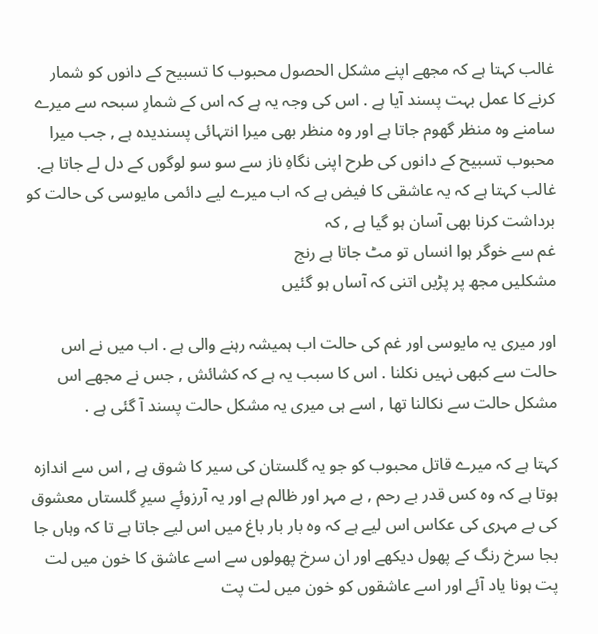غالب کہتا ہے کہ مجھے اپنے مشکل الحصول محبوب کا تسبیح کے دانوں کو شمار کرنے کا عمل بہت پسند آیا ہے . اس کی وجہ یہ ہے کہ اس کے شمارِ سبحہ سے میرے سامنے وہ منظر گھوم جاتا ہے اور وہ منظر بھی میرا انتہائی پسندیدہ ہے , جب میرا محبوب تسبیح کے دانوں کی طرح اپنی نگاہِ ناز سے سو سو لوگوں کے دل لے جاتا ہے. غالب کہتا ہے کہ یہ عاشقی کا فیض ہے کہ اب میرے لیے دائمی مایوسی کی حالت کو برداشت کرنا بھی آسان ہو گیا ہے , کہ
غم سے خوگر ہوا انساں تو مٹ جاتا ہے رنج
مشکلیں مجھ پر پڑیں اتنی کہ آساں ہو گئیں

اور میری یہ مایوسی اور غم کی حالت اب ہمیشہ رہنے والی ہے . اب میں نے اس حالت سے کبھی نہیں نکلنا . اس کا سبب یہ ہے کہ کشائش , جس نے مجھے اس مشکل حالت سے نکالنا تھا , اسے ہی میری یہ مشکل حالت پسند آ گئی ہے .

کہتا ہے کہ میرے قاتل محبوب کو جو یہ گلستان کی سیر کا شوق ہے , اس سے اندازہ ہوتا ہے کہ وہ کس قدر بے رحم , بے مہر اور ظالم ہے اور یہ آرزوئےِ سیرِ گلستاں معشوق کی بے مہری کی عکاس اس لیے ہے کہ وہ بار بار باغ میں اس لیے جاتا ہے تا کہ وہاں جا بجا سرخ رنگ کے پھول دیکھے اور ان سرخ پھولوں سے اسے عاشق کا خون میں لت پت ہونا یاد آئے اور اسے عاشقوں کو خون میں لت پت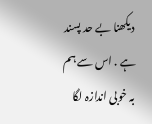دیکھنا بے حد پسند ہے . اس سے ہم بہ خوبی اندازہ لگا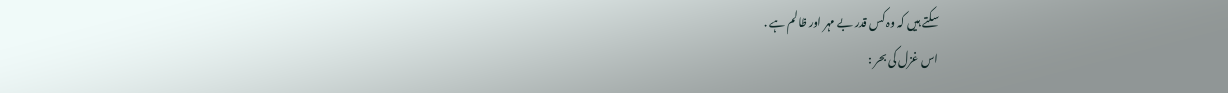سکتے ہیں کہ وہ کس قدر بے مہر اور ظالم ہے .
اس غزل کی بحر :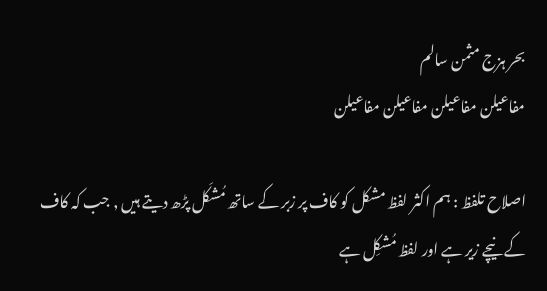بحر ہزج مثمن سالم
مفاعیلن مفاعیلن مفاعیلن مفاعیلن

اصلاح تلفظ : ہم اکثر لفظ مشکل کو کاف پر زبر کے ساتھ مُشکَل پڑھ دیتے ہیں , جب کہ کاف کے نیچے زیر ہے اور لفظ مُشکِل ہے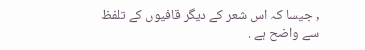, جیسا کہ اس شعر کے دیگر قافیوں کے تلفظ سے واضح ہے .